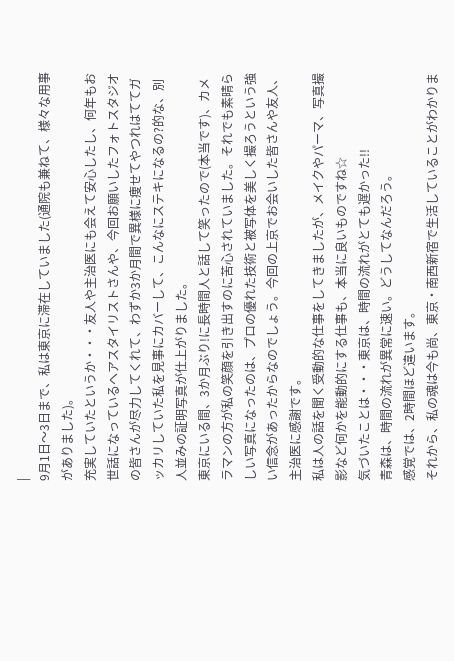|
9月1日〜3日まで、私は東京に滞在していました(通院も兼ねて、様々な用事がありました)。
充実していたというか・・・友人や主治医にも会えて安心したし、何年もお世話になっているヘアスタイリストさんや、今回お願いしたフォトスタジオの皆さんが尽力してくれて、わずか3か月間で異様に痩せてやつれはててガッカリしていた私を見事にカバーして、こんなにステキになるの?的な、別人並みの証明写真が仕上がりました。
東京にいる間、3か月ぶり!に長時間人と話して笑ったので(本当です)、カメラマンの方が私の笑顔を引き出すのに苦心されていました。それでも素晴らしい写真になったのは、プロの優れた技術と被写体を美しく撮ろうという強い信念があったからなのでしょう。今回の上京でお会いした皆さんや友人、主治医に感謝です。
私は人の話を聞く受動的な仕事をしてきましたが、メイクやパーマ、写真撮影など何かを能動的にする仕事も、本当に良いものですね☆
気づいたことは・・・東京は、時間の流れがとても遅かった!!
青森は、時間の流れが異常に速い。どうしてなんだろう。
感覚では、2時間ほど違います。
それから、私の魂は今も尚、東京・南西新宿で生活していることがわかりま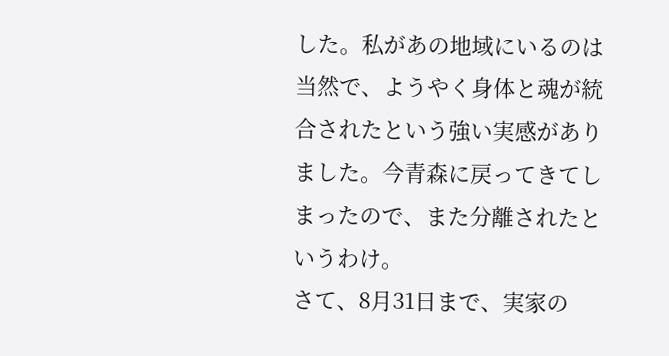した。私があの地域にいるのは当然で、ようやく身体と魂が統合されたという強い実感がありました。今青森に戻ってきてしまったので、また分離されたというわけ。
さて、8月31日まで、実家の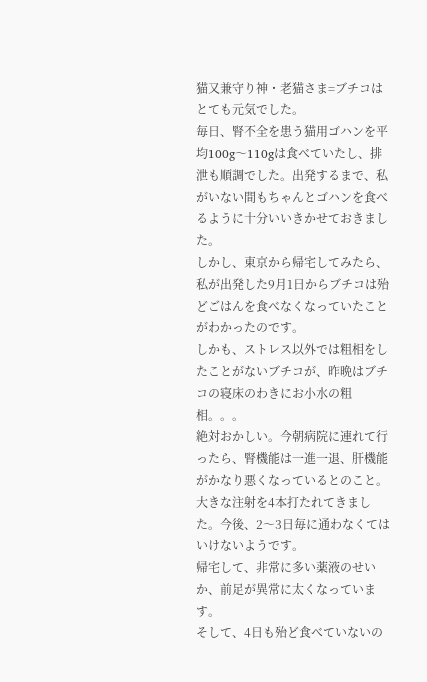猫又兼守り神・老猫さま=ブチコはとても元気でした。
毎日、腎不全を患う猫用ゴハンを平均100g〜110gは食べていたし、排泄も順調でした。出発するまで、私がいない間もちゃんとゴハンを食べるように十分いいきかせておきました。
しかし、東京から帰宅してみたら、私が出発した9月1日からブチコは殆どごはんを食べなくなっていたことがわかったのです。
しかも、ストレス以外では粗相をしたことがないブチコが、昨晩はブチコの寝床のわきにお小水の粗相。。。
絶対おかしい。今朝病院に連れて行ったら、腎機能は一進一退、肝機能がかなり悪くなっているとのこと。
大きな注射を4本打たれてきました。今後、2〜3日毎に通わなくてはいけないようです。
帰宅して、非常に多い薬液のせいか、前足が異常に太くなっています。
そして、4日も殆ど食べていないの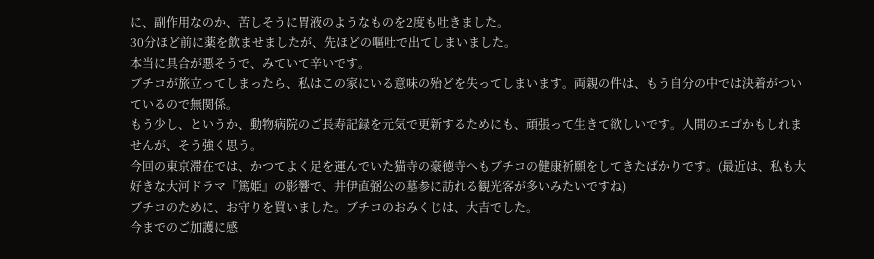に、副作用なのか、苦しそうに胃液のようなものを2度も吐きました。
30分ほど前に薬を飲ませましたが、先ほどの嘔吐で出てしまいました。
本当に具合が悪そうで、みていて辛いです。
ブチコが旅立ってしまったら、私はこの家にいる意味の殆どを失ってしまいます。両親の件は、もう自分の中では決着がついているので無関係。
もう少し、というか、動物病院のご長寿記録を元気で更新するためにも、頑張って生きて欲しいです。人間のエゴかもしれませんが、そう強く思う。
今回の東京滞在では、かつてよく足を運んでいた猫寺の豪徳寺へもブチコの健康祈願をしてきたばかりです。(最近は、私も大好きな大河ドラマ『篤姫』の影響で、井伊直弼公の墓参に訪れる観光客が多いみたいですね)
ブチコのために、お守りを買いました。ブチコのおみくじは、大吉でした。
今までのご加護に感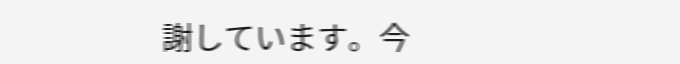謝しています。今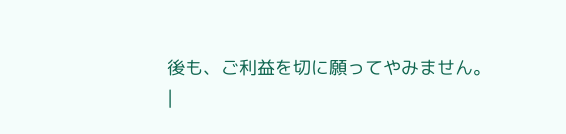後も、ご利益を切に願ってやみません。
|